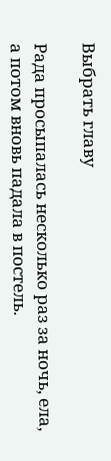Выбрать главу

Рада просыпалась несколько раз за ночь, ела, а потом вновь падала в постель.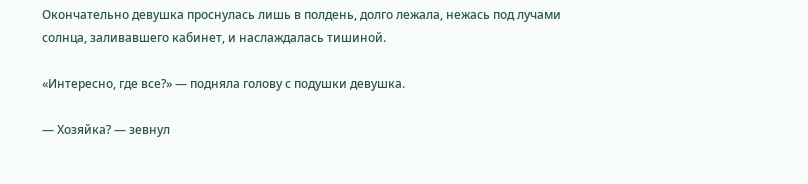Окончательно девушка проснулась лишь в полдень, долго лежала, нежась под лучами солнца, заливавшего кабинет, и наслаждалась тишиной.

«Интересно, где все?» — подняла голову с подушки девушка.

— Хозяйка? — зевнул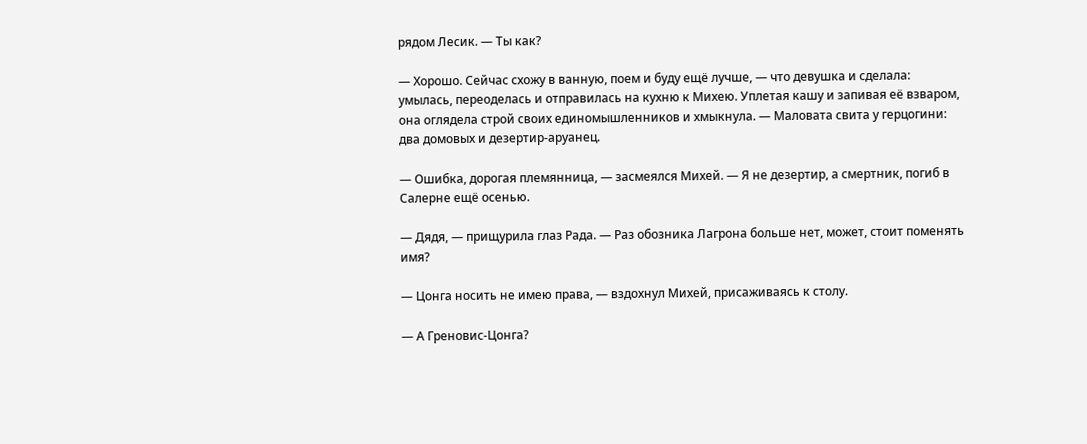рядом Лесик. — Ты как?

— Хорошо. Сейчас схожу в ванную, поем и буду ещё лучше, — что девушка и сделала: умылась, переоделась и отправилась на кухню к Михею. Уплетая кашу и запивая её взваром, она оглядела строй своих единомышленников и хмыкнула. — Маловата свита у герцогини: два домовых и дезертир-аруанец.

— Ошибка, дорогая племянница, — засмеялся Михей. — Я не дезертир, а смертник, погиб в Салерне ещё осенью.

— Дядя, — прищурила глаз Рада. — Раз обозника Лагрона больше нет, может, стоит поменять имя?

— Цонга носить не имею права, — вздохнул Михей, присаживаясь к столу.

— А Греновис-Цонга?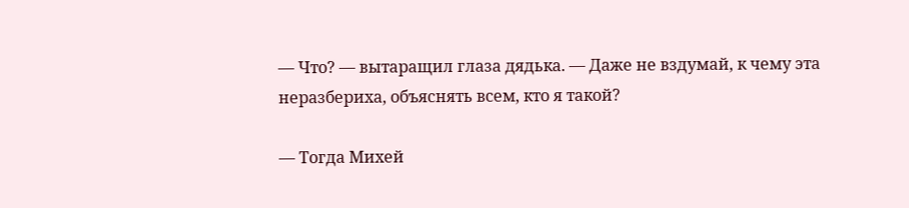— Что? — вытаращил глаза дядька. — Даже не вздумай, к чему эта неразбериха, объяснять всем, кто я такой?

— Тогда Михей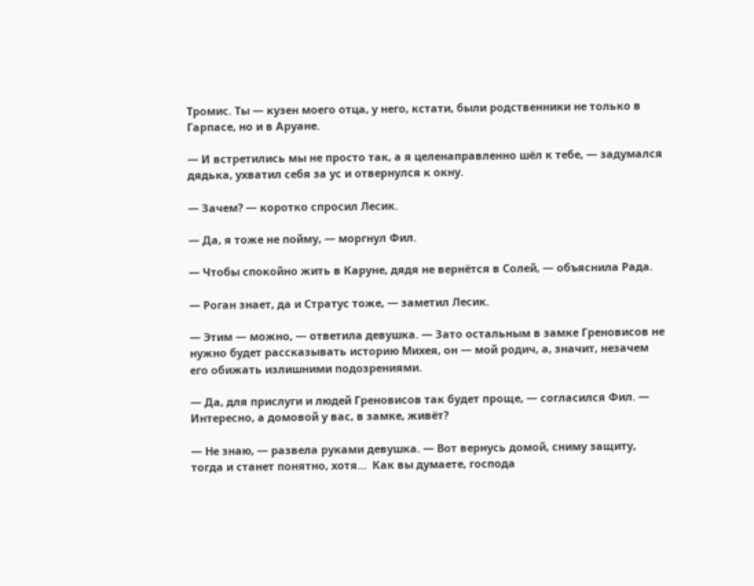Тромис. Ты — кузен моего отца, у него, кстати, были родственники не только в Гарпасе, но и в Аруане.

— И встретились мы не просто так, а я целенаправленно шёл к тебе, — задумался дядька, ухватил себя за ус и отвернулся к окну.

— Зачем? — коротко спросил Лесик.

— Да, я тоже не пойму, — моргнул Фил.

— Чтобы спокойно жить в Каруне, дядя не вернётся в Солей, — объяснила Рада.

— Роган знает, да и Стратус тоже, — заметил Лесик.

— Этим — можно, — ответила девушка. — Зато остальным в замке Греновисов не нужно будет рассказывать историю Михея, он — мой родич, а, значит, незачем его обижать излишними подозрениями.

— Да, для прислуги и людей Греновисов так будет проще, — согласился Фил. — Интересно, а домовой у вас, в замке, живёт?

— Не знаю, — развела руками девушка. — Вот вернусь домой, сниму защиту, тогда и станет понятно, хотя…  Как вы думаете, господа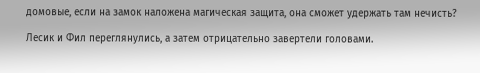домовые, если на замок наложена магическая защита, она сможет удержать там нечисть?

Лесик и Фил переглянулись, а затем отрицательно завертели головами.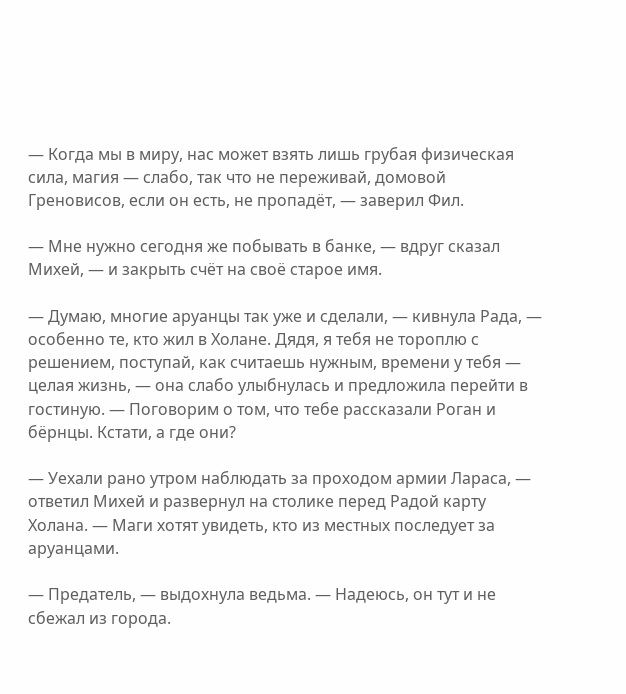— Когда мы в миру, нас может взять лишь грубая физическая сила, магия — слабо, так что не переживай, домовой Греновисов, если он есть, не пропадёт, — заверил Фил.

— Мне нужно сегодня же побывать в банке, — вдруг сказал Михей, — и закрыть счёт на своё старое имя.

— Думаю, многие аруанцы так уже и сделали, — кивнула Рада, — особенно те, кто жил в Холане. Дядя, я тебя не тороплю с решением, поступай, как считаешь нужным, времени у тебя — целая жизнь, — она слабо улыбнулась и предложила перейти в гостиную. — Поговорим о том, что тебе рассказали Роган и бёрнцы. Кстати, а где они?

— Уехали рано утром наблюдать за проходом армии Лараса, — ответил Михей и развернул на столике перед Радой карту Холана. — Маги хотят увидеть, кто из местных последует за аруанцами.

— Предатель, — выдохнула ведьма. — Надеюсь, он тут и не сбежал из города.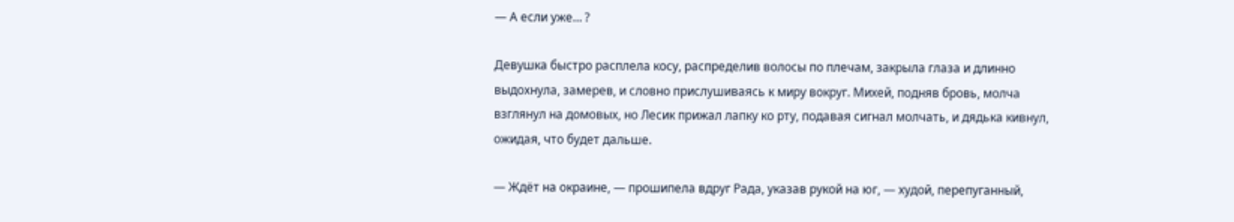— А если уже… ?

Девушка быстро расплела косу, распределив волосы по плечам, закрыла глаза и длинно выдохнула, замерев, и словно прислушиваясь к миру вокруг. Михей, подняв бровь, молча взглянул на домовых, но Лесик прижал лапку ко рту, подавая сигнал молчать, и дядька кивнул, ожидая, что будет дальше.

— Ждёт на окраине, — прошипела вдруг Рада, указав рукой на юг, — худой, перепуганный,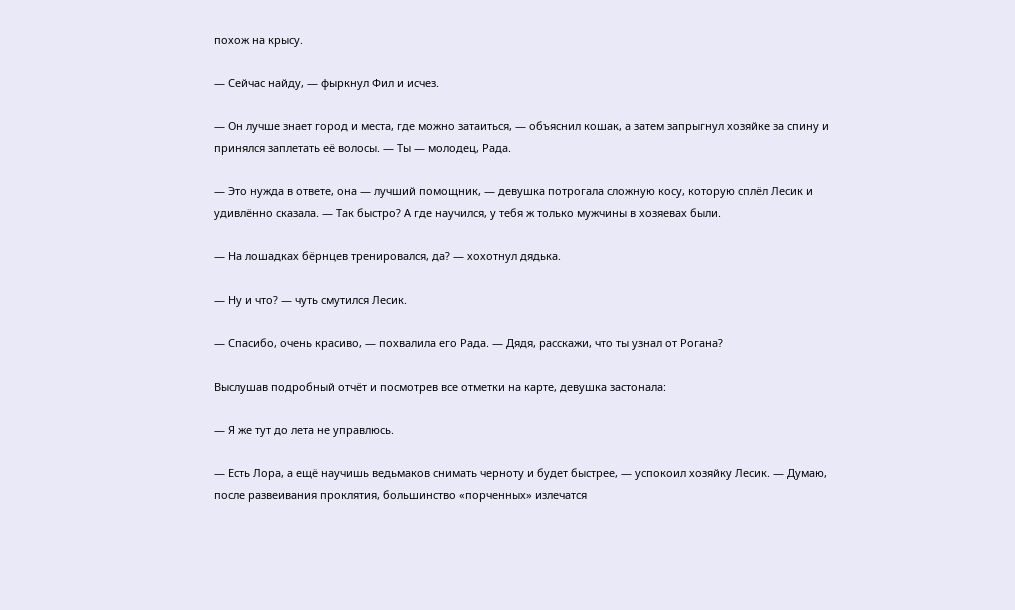похож на крысу.

— Сейчас найду, — фыркнул Фил и исчез.

— Он лучше знает город и места, где можно затаиться, — объяснил кошак, а затем запрыгнул хозяйке за спину и принялся заплетать её волосы. — Ты — молодец, Рада.

— Это нужда в ответе, она — лучший помощник, — девушка потрогала сложную косу, которую сплёл Лесик и удивлённо сказала. — Так быстро? А где научился, у тебя ж только мужчины в хозяевах были.

— На лошадках бёрнцев тренировался, да? — хохотнул дядька.

— Ну и что? — чуть смутился Лесик.

— Спасибо, очень красиво, — похвалила его Рада. — Дядя, расскажи, что ты узнал от Рогана?

Выслушав подробный отчёт и посмотрев все отметки на карте, девушка застонала:

— Я же тут до лета не управлюсь.

— Есть Лора, а ещё научишь ведьмаков снимать черноту и будет быстрее, — успокоил хозяйку Лесик. — Думаю, после развеивания проклятия, большинство «порченных» излечатся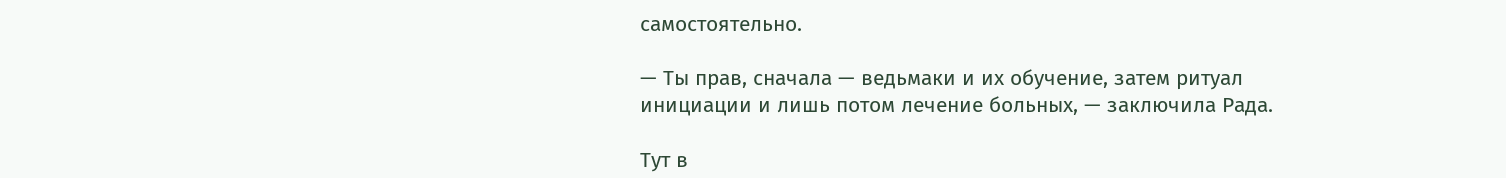самостоятельно.

— Ты прав, сначала — ведьмаки и их обучение, затем ритуал инициации и лишь потом лечение больных, — заключила Рада.

Тут в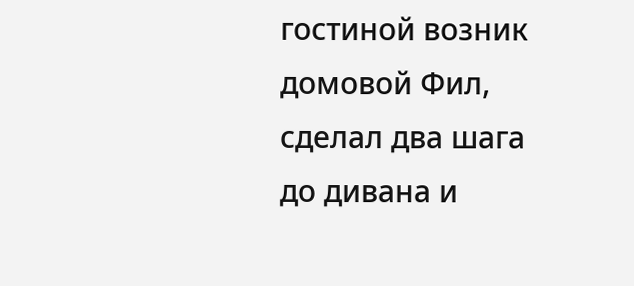гостиной возник домовой Фил, сделал два шага до дивана и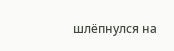шлёпнулся на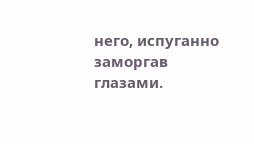него, испуганно заморгав глазами.